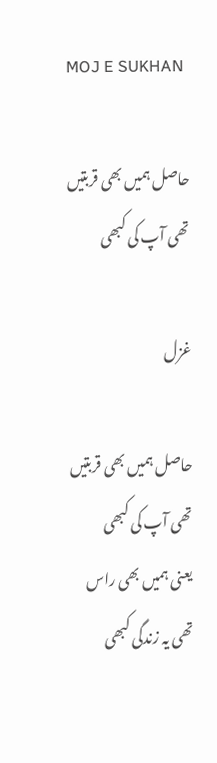MOJ E SUKHAN

حاصل ہمیں بھی قربتیں تھی آپ کی کبھی

غزل

حاصل ہمیں بھی قربتیں تھی آپ کی کبھی
یعنی ہمیں بھی راس تھی یہ زندگی کبھی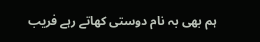ہم بھی بہ نام دوستی کھاتے رہے فریب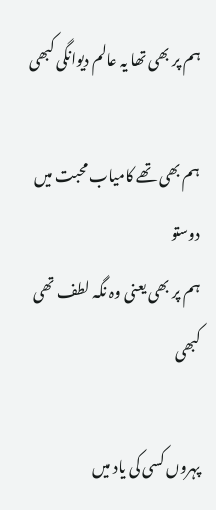ہم پر بھی تھا یہ عالم دیوانگی کبھی

ہم بھی تھے کامیاب محبت میں دوستو
ہم پر بھی یعنی وہ نگہ لطف تھی کبھی

پہروں کسی کی یاد میں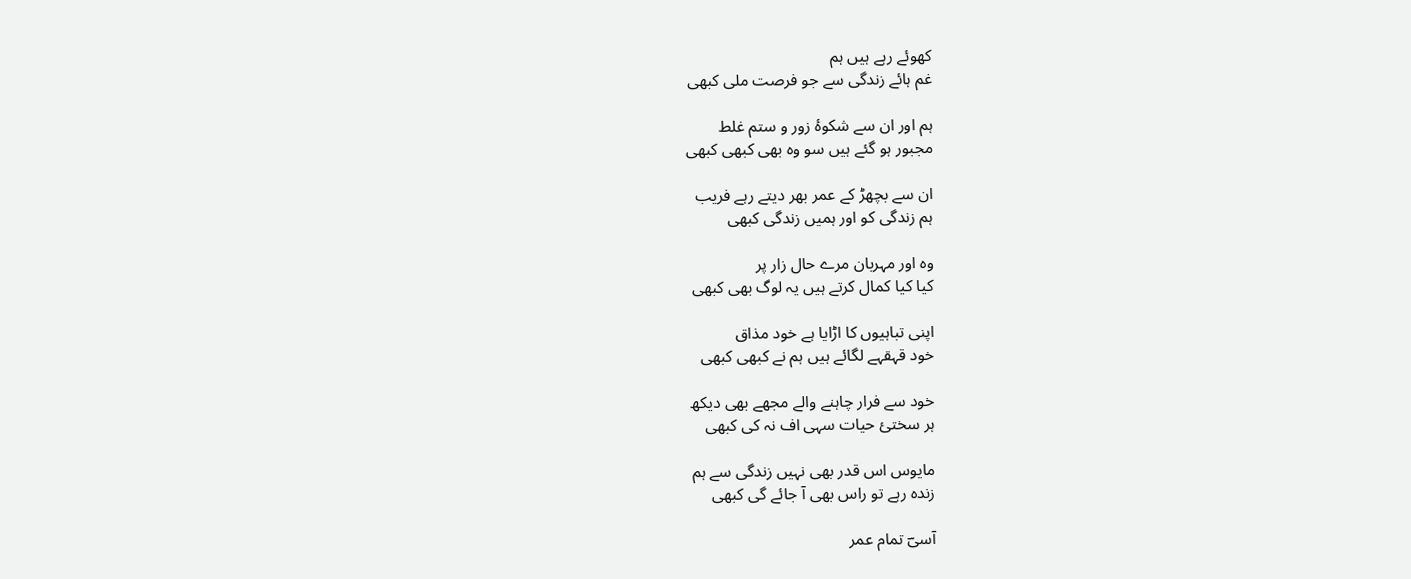کھوئے رہے ہیں ہم
غم ہائے زندگی سے جو فرصت ملی کبھی

ہم اور ان سے شکوۂ زور و ستم غلط
مجبور ہو گئے ہیں سو وہ بھی کبھی کبھی

ان سے بچھڑ کے عمر بھر دیتے رہے فریب
ہم زندگی کو اور ہمیں زندگی کبھی

وہ اور مہربان مرے حال زار پر
کیا کیا کمال کرتے ہیں یہ لوگ بھی کبھی

اپنی تباہیوں کا اڑایا ہے خود مذاق
خود قہقہے لگائے ہیں ہم نے کبھی کبھی

خود سے فرار چاہنے والے مجھے بھی دیکھ
ہر سختیٔ حیات سہی اف نہ کی کبھی

مایوس اس قدر بھی نہیں زندگی سے ہم
زندہ رہے تو راس بھی آ جائے گی کبھی

آسیؔ تمام عمر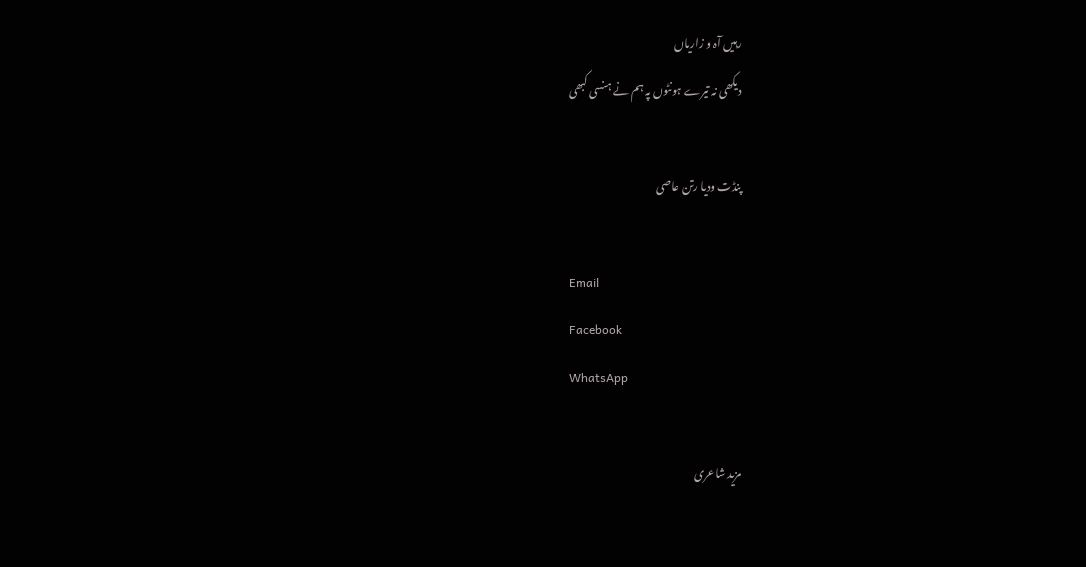رہیں آہ و زاریاں
دیکھی نہ تیرے ہونٹوں پہ ہم نے ہنسی کبھی

پنڈت ودیا رتن عاصی

Email
Facebook
WhatsApp

مزید شاعری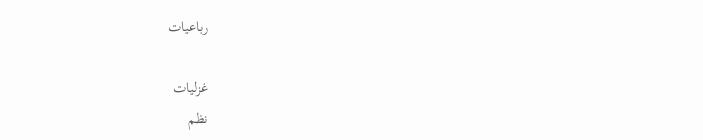رباعیات

غزلیات
نظم